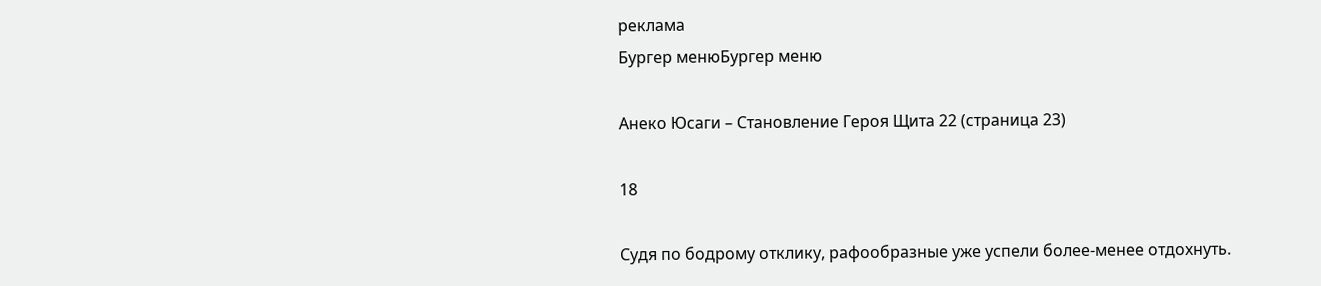реклама
Бургер менюБургер меню

Анеко Юсаги – Становление Героя Щита 22 (страница 23)

18

Судя по бодрому отклику, рафообразные уже успели более-менее отдохнуть.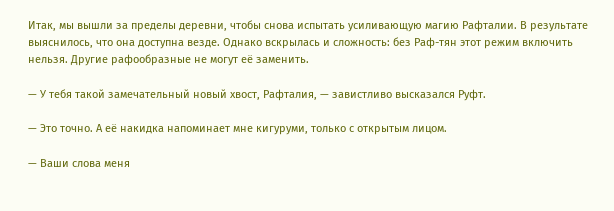Итак, мы вышли за пределы деревни, чтобы снова испытать усиливающую магию Рафталии. В результате выяснилось, что она доступна везде. Однако вскрылась и сложность: без Раф-тян этот режим включить нельзя. Другие рафообразные не могут её заменить.

— У тебя такой замечательный новый хвост, Рафталия, — завистливо высказался Руфт.

— Это точно. А её накидка напоминает мне кигуруми, только с открытым лицом.

— Ваши слова меня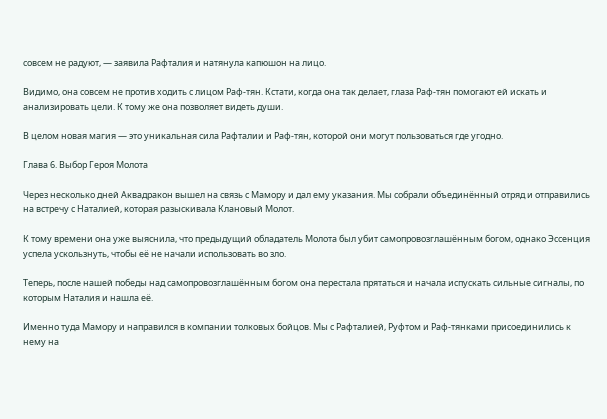совсем не радуют, — заявила Рафталия и натянула капюшон на лицо.

Видимо, она совсем не против ходить с лицом Раф-тян. Кстати, когда она так делает, глаза Раф-тян помогают ей искать и анализировать цели. К тому же она позволяет видеть души.

В целом новая магия — это уникальная сила Рафталии и Раф-тян, которой они могут пользоваться где угодно.

Глава 6. Выбор Героя Молота

Через несколько дней Аквадракон вышел на связь с Мамору и дал ему указания. Мы собрали объединённый отряд и отправились на встречу с Наталией, которая разыскивала Клановый Молот.

К тому времени она уже выяснила, что предыдущий обладатель Молота был убит самопровозглашённым богом, однако Эссенция успела ускользнуть, чтобы её не начали использовать во зло.

Теперь, после нашей победы над самопровозглашённым богом она перестала прятаться и начала испускать сильные сигналы, по которым Наталия и нашла её.

Именно туда Мамору и направился в компании толковых бойцов. Мы с Рафталией, Руфтом и Раф-тянками присоединились к нему на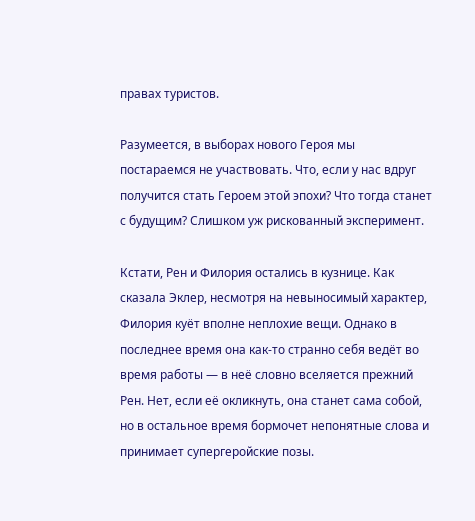правах туристов.

Разумеется, в выборах нового Героя мы постараемся не участвовать. Что, если у нас вдруг получится стать Героем этой эпохи? Что тогда станет с будущим? Слишком уж рискованный эксперимент.

Кстати, Рен и Филория остались в кузнице. Как сказала Эклер, несмотря на невыносимый характер, Филория куёт вполне неплохие вещи. Однако в последнее время она как-то странно себя ведёт во время работы — в неё словно вселяется прежний Рен. Нет, если её окликнуть, она станет сама собой, но в остальное время бормочет непонятные слова и принимает супергеройские позы.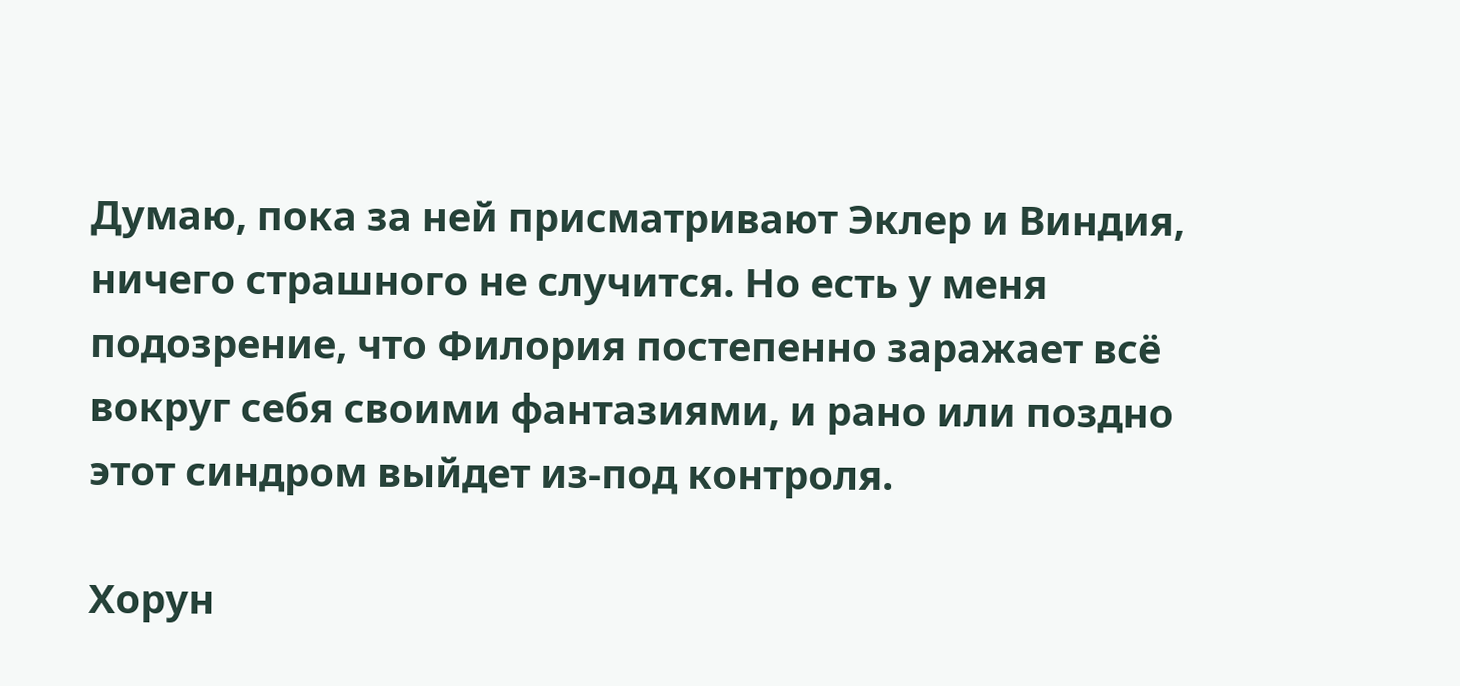Думаю, пока за ней присматривают Эклер и Виндия, ничего страшного не случится. Но есть у меня подозрение, что Филория постепенно заражает всё вокруг себя своими фантазиями, и рано или поздно этот синдром выйдет из-под контроля.

Хорун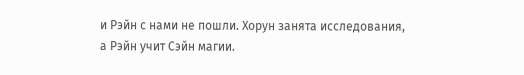и Рэйн с нами не пошли. Хорун занята исследования, а Рэйн учит Сэйн магии.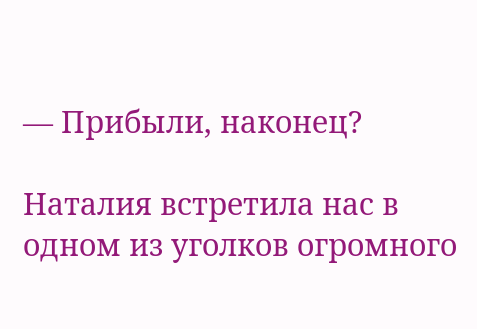— Прибыли, наконец?

Наталия встретила нас в одном из уголков огромного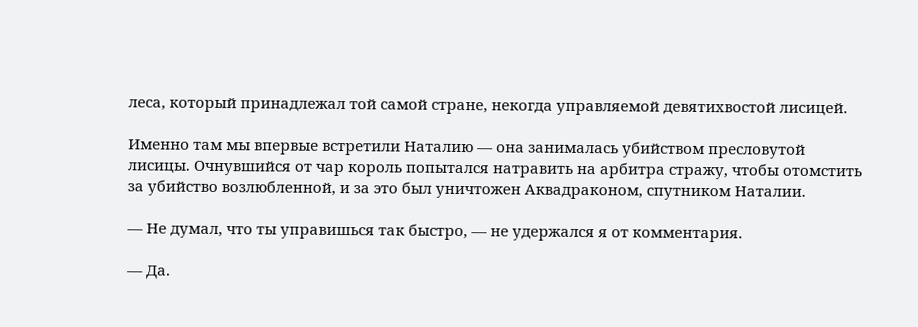леса, который принадлежал той самой стране, некогда управляемой девятихвостой лисицей.

Именно там мы впервые встретили Наталию — она занималась убийством пресловутой лисицы. Очнувшийся от чар король попытался натравить на арбитра стражу, чтобы отомстить за убийство возлюбленной, и за это был уничтожен Аквадраконом, спутником Наталии.

— Не думал, что ты управишься так быстро, — не удержался я от комментария.

— Да.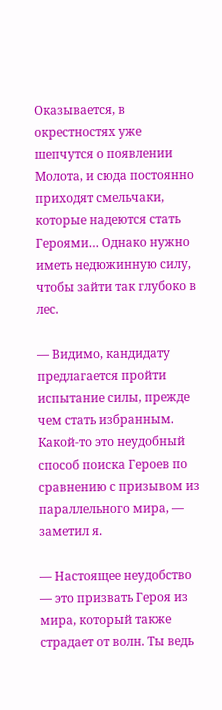Оказывается, в окрестностях уже шепчутся о появлении Молота, и сюда постоянно приходят смельчаки, которые надеются стать Героями… Однако нужно иметь недюжинную силу, чтобы зайти так глубоко в лес.

— Видимо, кандидату предлагается пройти испытание силы, прежде чем стать избранным. Какой-то это неудобный способ поиска Героев по сравнению с призывом из параллельного мира, — заметил я.

— Настоящее неудобство — это призвать Героя из мира, который также страдает от волн. Ты ведь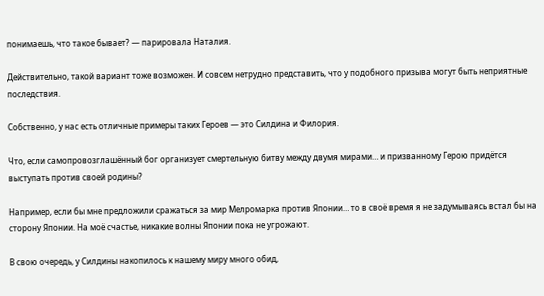понимаешь, что такое бывает? — парировала Наталия.

Действительно, такой вариант тоже возможен. И совсем нетрудно представить, что у подобного призыва могут быть неприятные последствия.

Собственно, у нас есть отличные примеры таких Героев — это Силдина и Филория.

Что, если самопровозглашённый бог организует смертельную битву между двумя мирами… и призванному Герою придётся выступать против своей родины?

Например, если бы мне предложили сражаться за мир Мелромарка против Японии… то в своё время я не задумываясь встал бы на сторону Японии. На моё счастье, никакие волны Японии пока не угрожают.

В свою очередь, у Силдины накопилось к нашему миру много обид,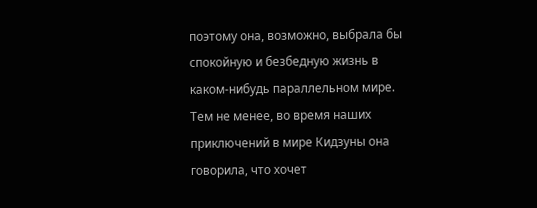поэтому она, возможно, выбрала бы спокойную и безбедную жизнь в каком-нибудь параллельном мире. Тем не менее, во время наших приключений в мире Кидзуны она говорила, что хочет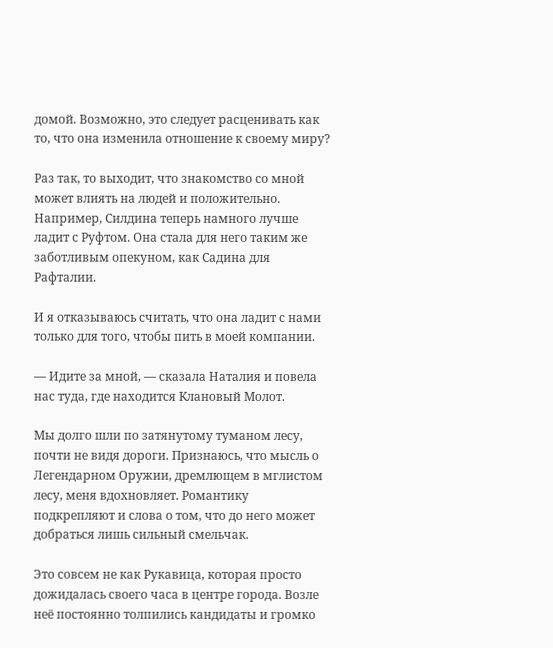домой. Возможно, это следует расценивать как то, что она изменила отношение к своему миру?

Раз так, то выходит, что знакомство со мной может влиять на людей и положительно. Например, Силдина теперь намного лучше ладит с Руфтом. Она стала для него таким же заботливым опекуном, как Садина для Рафталии.

И я отказываюсь считать, что она ладит с нами только для того, чтобы пить в моей компании.

— Идите за мной, — сказала Наталия и повела нас туда, где находится Клановый Молот.

Мы долго шли по затянутому туманом лесу, почти не видя дороги. Признаюсь, что мысль о Легендарном Оружии, дремлющем в мглистом лесу, меня вдохновляет. Романтику подкрепляют и слова о том, что до него может добраться лишь сильный смельчак.

Это совсем не как Рукавица, которая просто дожидалась своего часа в центре города. Возле неё постоянно толпились кандидаты и громко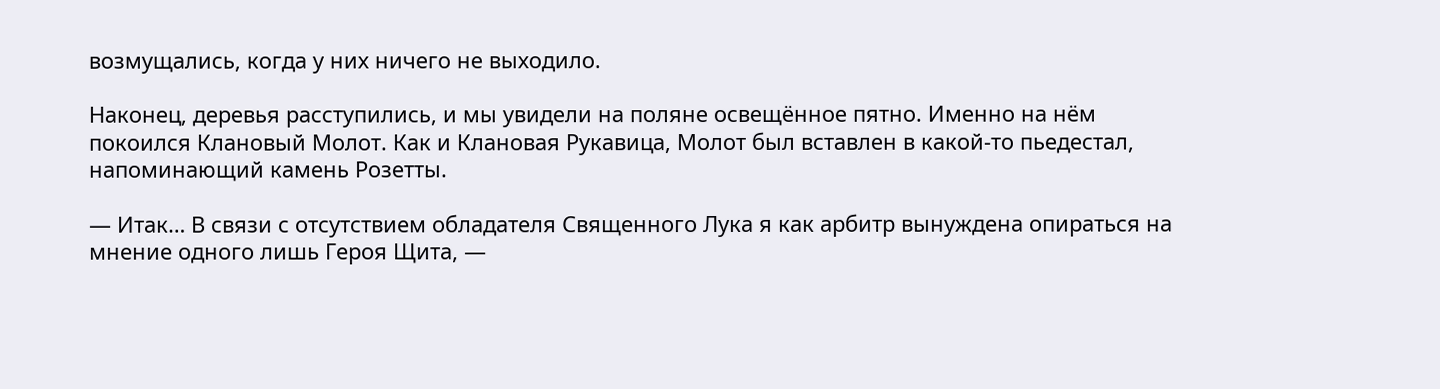возмущались, когда у них ничего не выходило.

Наконец, деревья расступились, и мы увидели на поляне освещённое пятно. Именно на нём покоился Клановый Молот. Как и Клановая Рукавица, Молот был вставлен в какой-то пьедестал, напоминающий камень Розетты.

— Итак… В связи с отсутствием обладателя Священного Лука я как арбитр вынуждена опираться на мнение одного лишь Героя Щита, —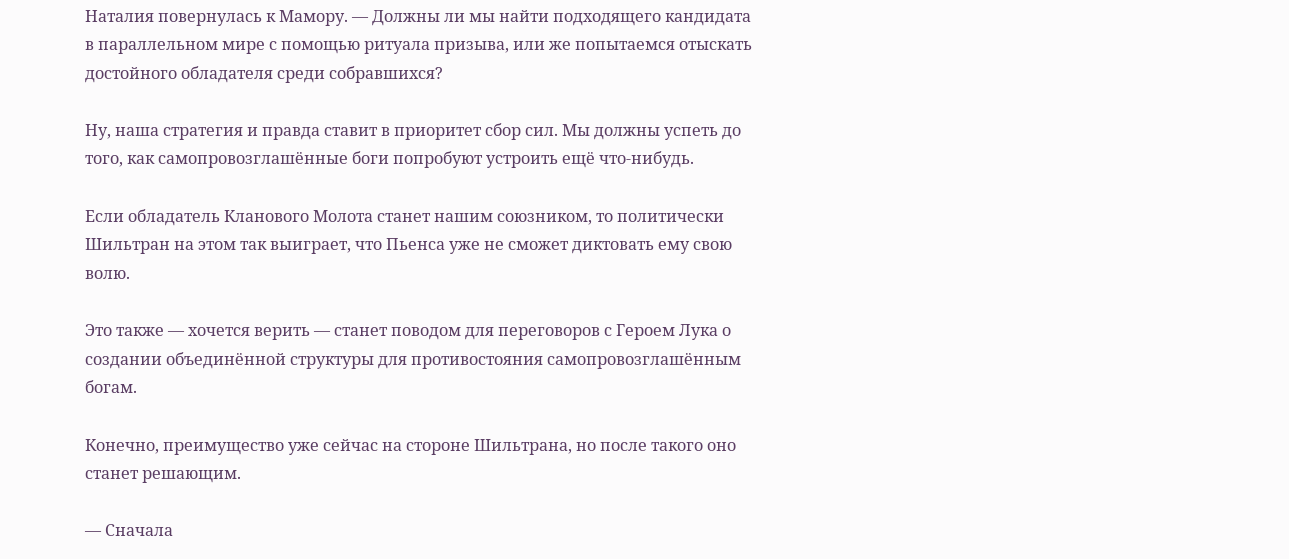Наталия повернулась к Мамору. — Должны ли мы найти подходящего кандидата в параллельном мире с помощью ритуала призыва, или же попытаемся отыскать достойного обладателя среди собравшихся?

Ну, наша стратегия и правда ставит в приоритет сбор сил. Мы должны успеть до того, как самопровозглашённые боги попробуют устроить ещё что-нибудь.

Если обладатель Кланового Молота станет нашим союзником, то политически Шильтран на этом так выиграет, что Пьенса уже не сможет диктовать ему свою волю.

Это также — хочется верить — станет поводом для переговоров с Героем Лука о создании объединённой структуры для противостояния самопровозглашённым богам.

Конечно, преимущество уже сейчас на стороне Шильтрана, но после такого оно станет решающим.

— Сначала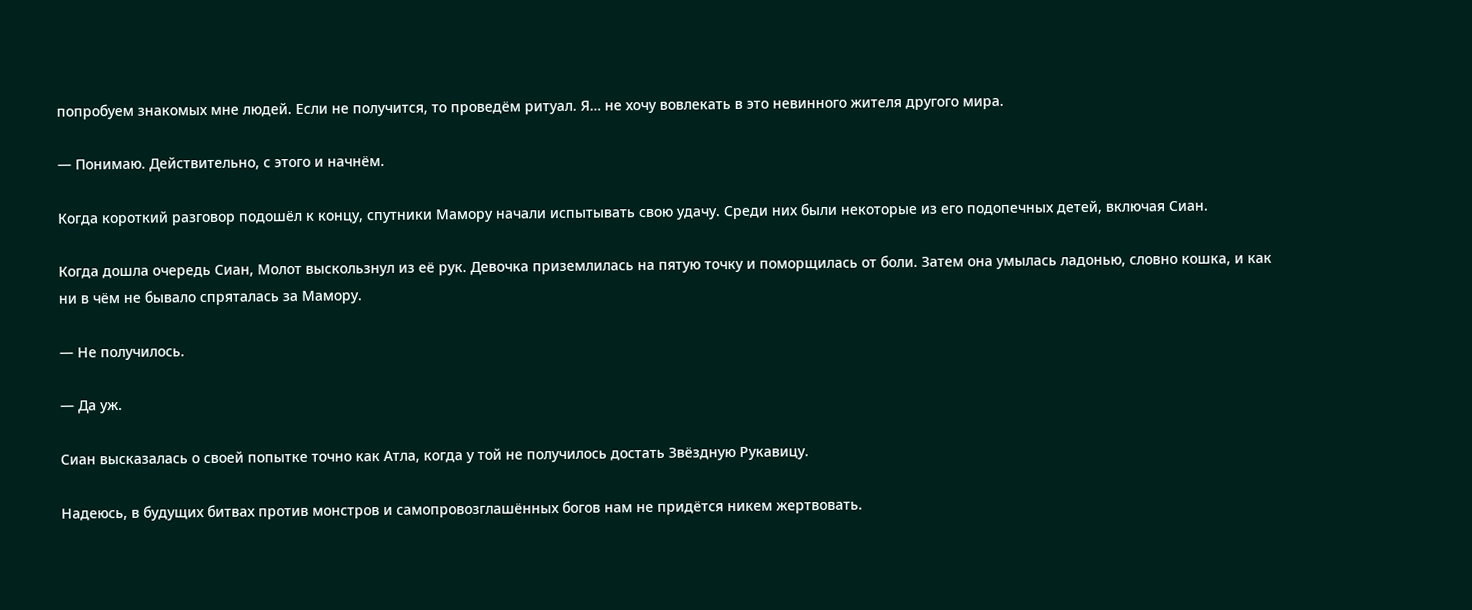попробуем знакомых мне людей. Если не получится, то проведём ритуал. Я… не хочу вовлекать в это невинного жителя другого мира.

— Понимаю. Действительно, с этого и начнём.

Когда короткий разговор подошёл к концу, спутники Мамору начали испытывать свою удачу. Среди них были некоторые из его подопечных детей, включая Сиан.

Когда дошла очередь Сиан, Молот выскользнул из её рук. Девочка приземлилась на пятую точку и поморщилась от боли. Затем она умылась ладонью, словно кошка, и как ни в чём не бывало спряталась за Мамору.

— Не получилось.

— Да уж.

Сиан высказалась о своей попытке точно как Атла, когда у той не получилось достать Звёздную Рукавицу.

Надеюсь, в будущих битвах против монстров и самопровозглашённых богов нам не придётся никем жертвовать.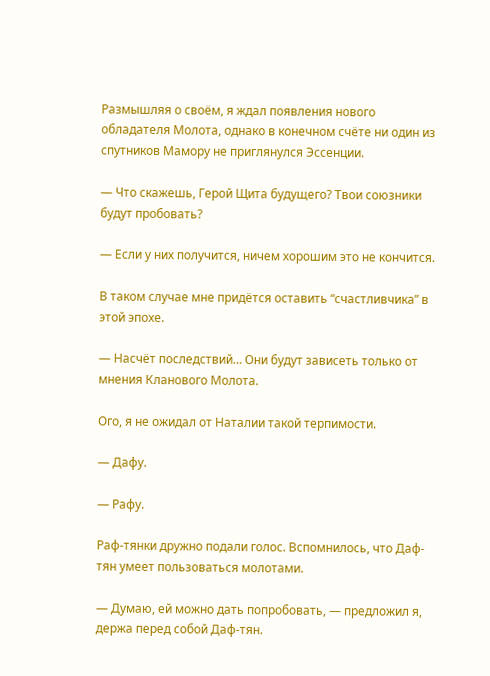Размышляя о своём, я ждал появления нового обладателя Молота, однако в конечном счёте ни один из спутников Мамору не приглянулся Эссенции.

— Что скажешь, Герой Щита будущего? Твои союзники будут пробовать?

— Если у них получится, ничем хорошим это не кончится.

В таком случае мне придётся оставить “счастливчика” в этой эпохе.

— Насчёт последствий… Они будут зависеть только от мнения Кланового Молота.

Ого, я не ожидал от Наталии такой терпимости.

— Дафу.

— Рафу.

Раф-тянки дружно подали голос. Вспомнилось, что Даф-тян умеет пользоваться молотами.

— Думаю, ей можно дать попробовать, — предложил я, держа перед собой Даф-тян.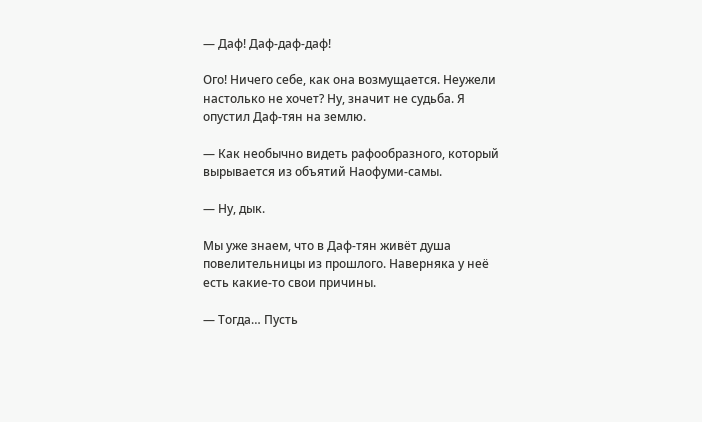— Даф! Даф-даф-даф!

Ого! Ничего себе, как она возмущается. Неужели настолько не хочет? Ну, значит не судьба. Я опустил Даф-тян на землю.

— Как необычно видеть рафообразного, который вырывается из объятий Наофуми-самы.

— Ну, дык.

Мы уже знаем, что в Даф-тян живёт душа повелительницы из прошлого. Наверняка у неё есть какие-то свои причины.

— Тогда… Пусть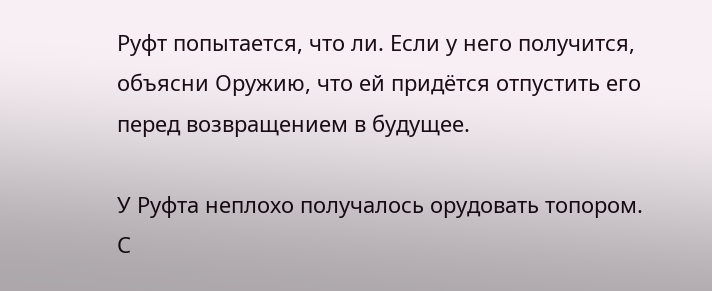Руфт попытается, что ли. Если у него получится, объясни Оружию, что ей придётся отпустить его перед возвращением в будущее.

У Руфта неплохо получалось орудовать топором. С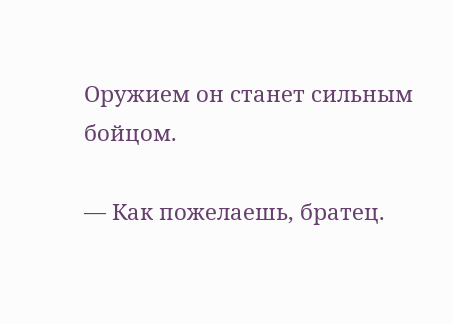Оружием он станет сильным бойцом.

— Как пожелаешь, братец.